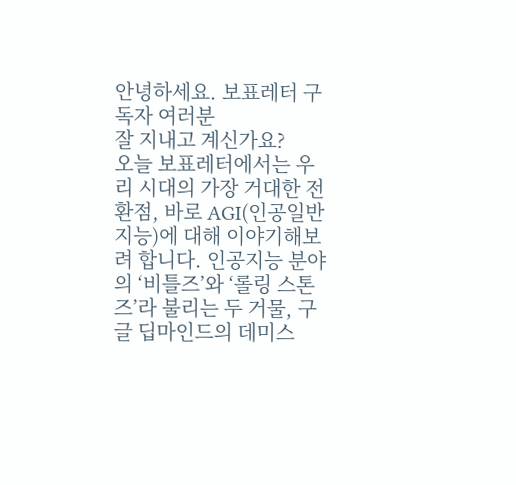안녕하세요. 보표레터 구독자 여러분
잘 지내고 계신가요?
오늘 보표레터에서는 우리 시대의 가장 거대한 전환점, 바로 AGI(인공일반지능)에 대해 이야기해보려 합니다. 인공지능 분야의 ‘비틀즈’와 ‘롤링 스톤즈’라 불리는 두 거물, 구글 딥마인드의 데미스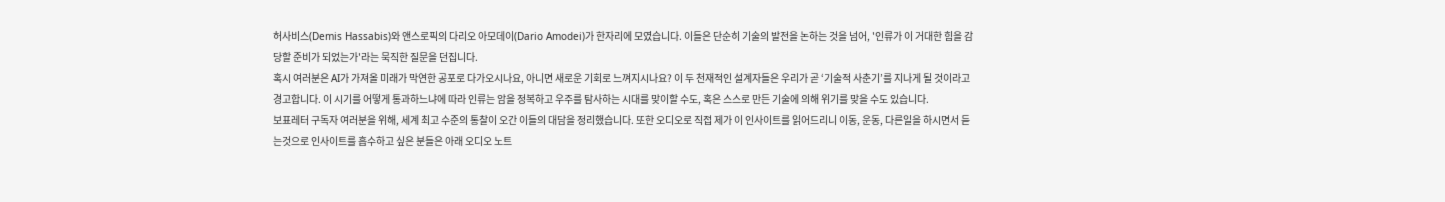허사비스(Demis Hassabis)와 앤스로픽의 다리오 아모데이(Dario Amodei)가 한자리에 모였습니다. 이들은 단순히 기술의 발전을 논하는 것을 넘어, '인류가 이 거대한 힘을 감당할 준비가 되었는가'라는 묵직한 질문을 던집니다.
혹시 여러분은 AI가 가져올 미래가 막연한 공포로 다가오시나요, 아니면 새로운 기회로 느껴지시나요? 이 두 천재적인 설계자들은 우리가 곧 ‘기술적 사춘기’를 지나게 될 것이라고 경고합니다. 이 시기를 어떻게 통과하느냐에 따라 인류는 암을 정복하고 우주를 탐사하는 시대를 맞이할 수도, 혹은 스스로 만든 기술에 의해 위기를 맞을 수도 있습니다.
보표레터 구독자 여러분을 위해, 세계 최고 수준의 통찰이 오간 이들의 대담을 정리했습니다. 또한 오디오로 직접 제가 이 인사이트를 읽어드리니 이동, 운동, 다른일을 하시면서 듣는것으로 인사이트를 흡수하고 싶은 분들은 아래 오디오 노트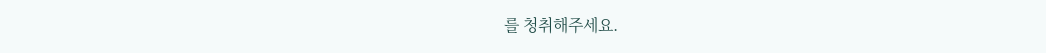를 청취해주세요.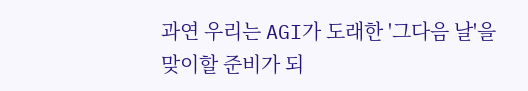과연 우리는 AGI가 도래한 '그다음 날'을 맞이할 준비가 되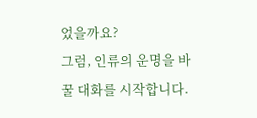었을까요?
그럼, 인류의 운명을 바꿀 대화를 시작합니다.